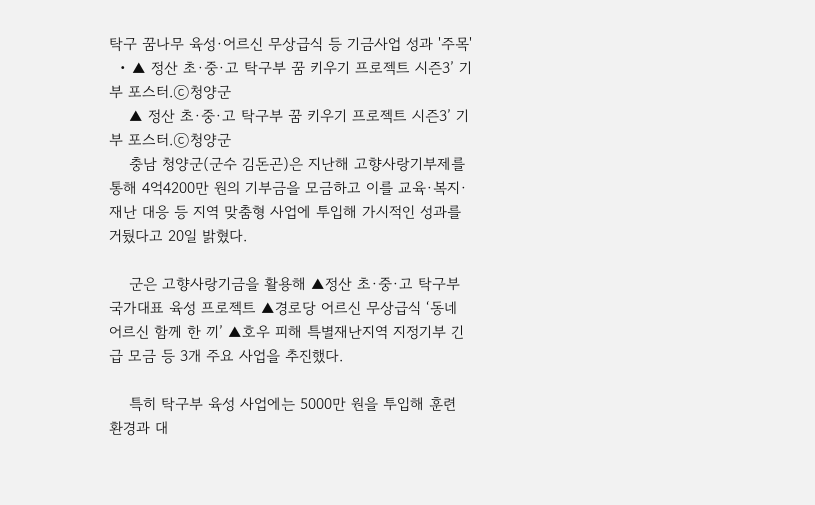탁구 꿈나무 육성·어르신 무상급식 등 기금사업 성과 '주목'
  • ▲ 정산 초·중·고 탁구부 꿈 키우기 프로젝트 시즌3’ 기부 포스터.ⓒ청양군
    ▲ 정산 초·중·고 탁구부 꿈 키우기 프로젝트 시즌3’ 기부 포스터.ⓒ청양군
    충남 청양군(군수 김돈곤)은 지난해 고향사랑기부제를 통해 4억4200만 원의 기부금을 모금하고 이를 교육·복지·재난 대응 등 지역 맞춤형 사업에 투입해 가시적인 성과를 거뒀다고 20일 밝혔다.

    군은 고향사랑기금을 활용해 ▲정산 초·중·고 탁구부 국가대표 육성 프로젝트 ▲경로당 어르신 무상급식 ‘동네 어르신 함께 한 끼’ ▲호우 피해 특별재난지역 지정기부 긴급 모금 등 3개 주요 사업을 추진했다.

    특히 탁구부 육성 사업에는 5000만 원을 투입해 훈련 환경과 대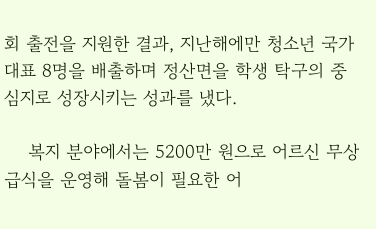회 출전을 지원한 결과, 지난해에만 청소년 국가대표 8명을 배출하며 정산면을 학생 탁구의 중심지로 성장시키는 성과를 냈다.

    복지 분야에서는 5200만 원으로 어르신 무상급식을 운영해 돌봄이 필요한 어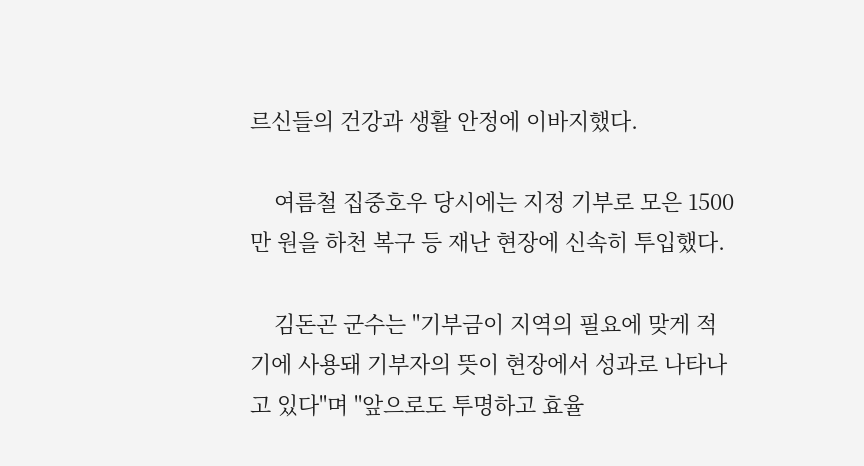르신들의 건강과 생활 안정에 이바지했다.

    여름철 집중호우 당시에는 지정 기부로 모은 1500만 원을 하천 복구 등 재난 현장에 신속히 투입했다.

    김돈곤 군수는 "기부금이 지역의 필요에 맞게 적기에 사용돼 기부자의 뜻이 현장에서 성과로 나타나고 있다"며 "앞으로도 투명하고 효율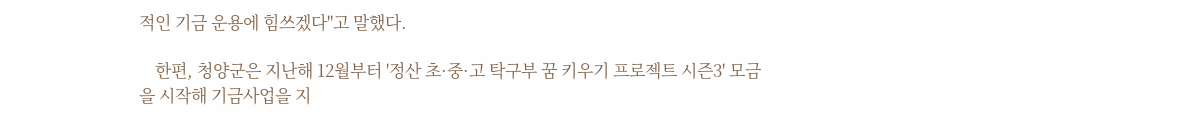적인 기금 운용에 힘쓰겠다"고 말했다.

    한편, 청양군은 지난해 12월부터 '정산 초·중·고 탁구부 꿈 키우기 프로젝트 시즌3' 모금을 시작해 기금사업을 지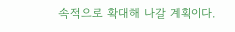속적으로 확대해 나갈 계획이다.